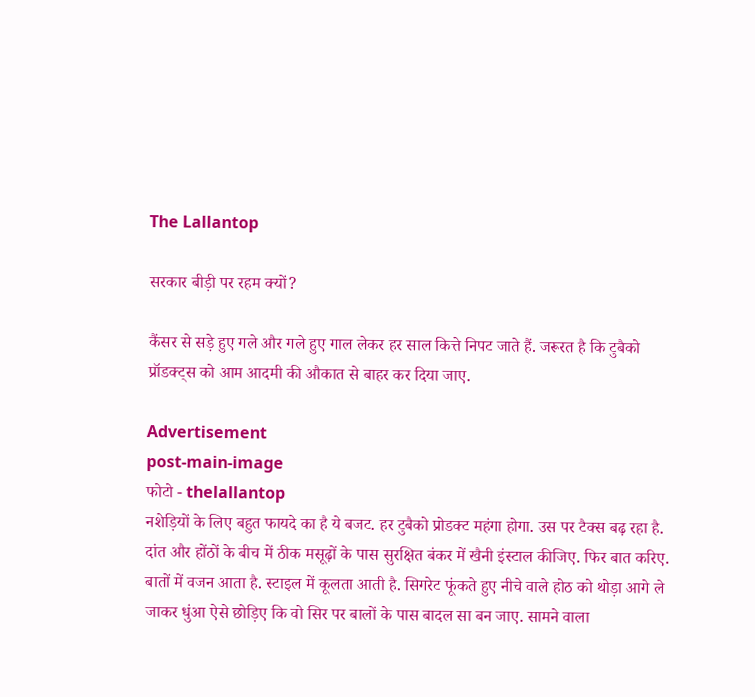The Lallantop

सरकार बीड़ी पर रहम क्यों?

कैंसर से सड़े हुए गले और गले हुए गाल लेकर हर साल कित्ते निपट जाते हैं. जरूरत है कि टुबैको प्रॉडक्ट्स को आम आदमी की औकात से बाहर कर दिया जाए.

Advertisement
post-main-image
फोटो - thelallantop
नशेड़ियों के लिए बहुत फायदे का है ये बजट. हर टुबैको प्रोडक्ट महंगा होगा. उस पर टैक्स बढ़ रहा है. दांत और होंठों के बीच में ठीक मसूढ़ों के पास सुरक्षित बंकर में खैनी इंस्टाल कीजिए. फिर बात करिए. बातों में वजन आता है. स्टाइल में कूलता आती है. सिगरेट फूंकते हुए नीचे वाले होठ को थोड़ा आगे ले जाकर धुंआ ऐसे छोड़िए कि वो सिर पर बालों के पास बादल सा बन जाए. सामने वाला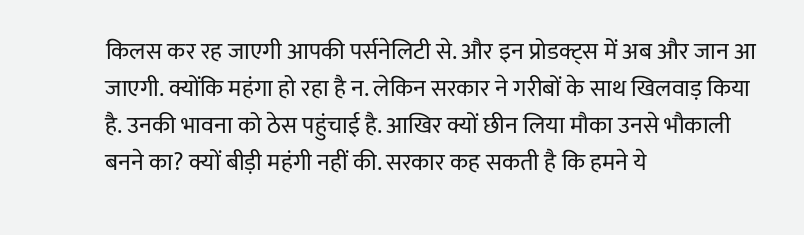किलस कर रह जाएगी आपकी पर्सनेलिटी से. और इन प्रोडक्ट्स में अब और जान आ जाएगी. क्योंकि महंगा हो रहा है न. लेकिन सरकार ने गरीबों के साथ खिलवाड़ किया है. उनकी भावना को ठेस पहुंचाई है. आखिर क्यों छीन लिया मौका उनसे भौकाली बनने का? क्यों बीड़ी महंगी नहीं की. सरकार कह सकती है कि हमने ये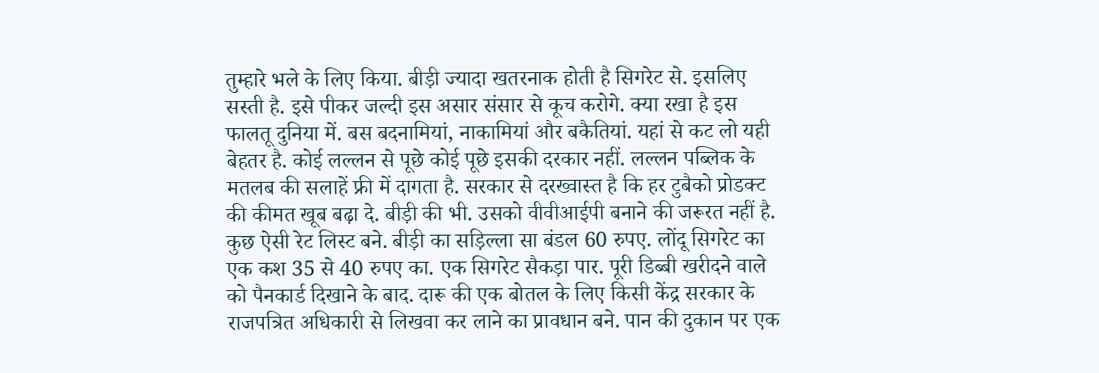तुम्हारे भले के लिए किया. बीड़ी ज्यादा खतरनाक होती है सिगरेट से. इसलिए सस्ती है. इसे पीकर जल्दी इस असार संसार से कूच करोगे. क्या रखा है इस फालतू दुनिया में. बस बदनामियां, नाकामियां और बकैतियां. यहां से कट लो यही बेहतर है. कोई लल्लन से पूछे कोई पूछे इसकी दरकार नहीं. लल्लन पब्लिक के मतलब की सलाहें फ्री में दागता है. सरकार से दरख्वास्त है कि हर टुबैको प्रोडक्ट की कीमत खूब बढ़ा दे. बीड़ी की भी. उसको वीवीआईपी बनाने की जरूरत नहीं है. कुछ ऐसी रेट लिस्ट बने. बीड़ी का सड़िल्ला सा बंडल 60 रुपए. लोंदू सिगरेट का एक कश 35 से 40 रुपए का. एक सिगरेट सैकड़ा पार. पूरी डिब्बी खरीदने वाले को पैनकार्ड दिखाने के बाद. दारू की एक बोतल के लिए किसी केंद्र सरकार के राजपत्रित अधिकारी से लिखवा कर लाने का प्रावधान बने. पान की दुकान पर एक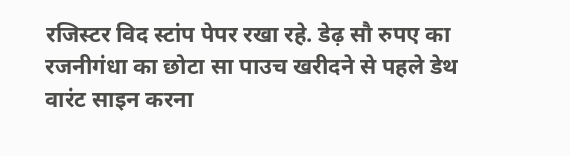रजिस्टर विद स्टांप पेपर रखा रहे. डेढ़ सौ रुपए का रजनीगंधा का छोटा सा पाउच खरीदने से पहले डेथ वारंट साइन करना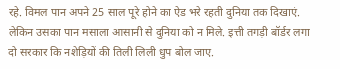रहे. विमल पान अपने 25 साल पूरे होने का ऐड भरे रहती दुनिया तक दिखाएं. लेकिन उसका पान मसाला आसानी से दुनिया को न मिले. इत्ती तगड़ी बॉर्डर लगा दो सरकार कि नशेड़ियों की तिली लिली धुप बोल जाए.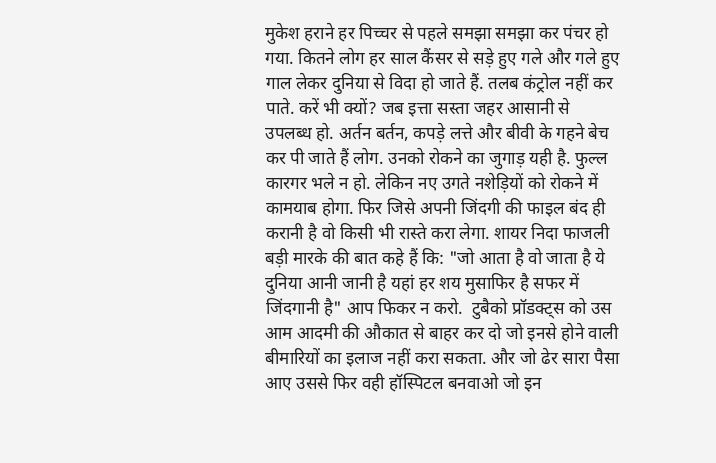मुकेश हराने हर पिच्चर से पहले समझा समझा कर पंचर हो गया. कितने लोग हर साल कैंसर से सड़े हुए गले और गले हुए गाल लेकर दुनिया से विदा हो जाते हैं. तलब कंट्रोल नहीं कर पाते. करें भी क्यों? जब इत्ता सस्ता जहर आसानी से उपलब्ध हो. अर्तन बर्तन, कपड़े लत्ते और बीवी के गहने बेच कर पी जाते हैं लोग. उनको रोकने का जुगाड़ यही है. फुल्ल कारगर भले न हो. लेकिन नए उगते नशेड़ियों को रोकने में कामयाब होगा. फिर जिसे अपनी जिंदगी की फाइल बंद ही करानी है वो किसी भी रास्ते करा लेगा. शायर निदा फाजली बड़ी मारके की बात कहे हैं कि: "जो आता है वो जाता है ये दुनिया आनी जानी है यहां हर शय मुसाफिर है सफर में जिंदगानी है" आप फिकर न करो.  टुबैको प्रॉडक्ट्स को उस आम आदमी की औकात से बाहर कर दो जो इनसे होने वाली बीमारियों का इलाज नहीं करा सकता. और जो ढेर सारा पैसा आए उससे फिर वही हॉस्पिटल बनवाओ जो इन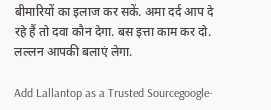बीमारियों का इलाज कर सकें. अमा दर्द आप दे रहे हैं तो दवा कौन देगा. बस इत्ता काम कर दो. लल्लन आपकी बलाएं लेगा.

Add Lallantop as a Trusted Sourcegoogle-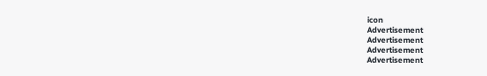icon
Advertisement
Advertisement
Advertisement
Advertisement